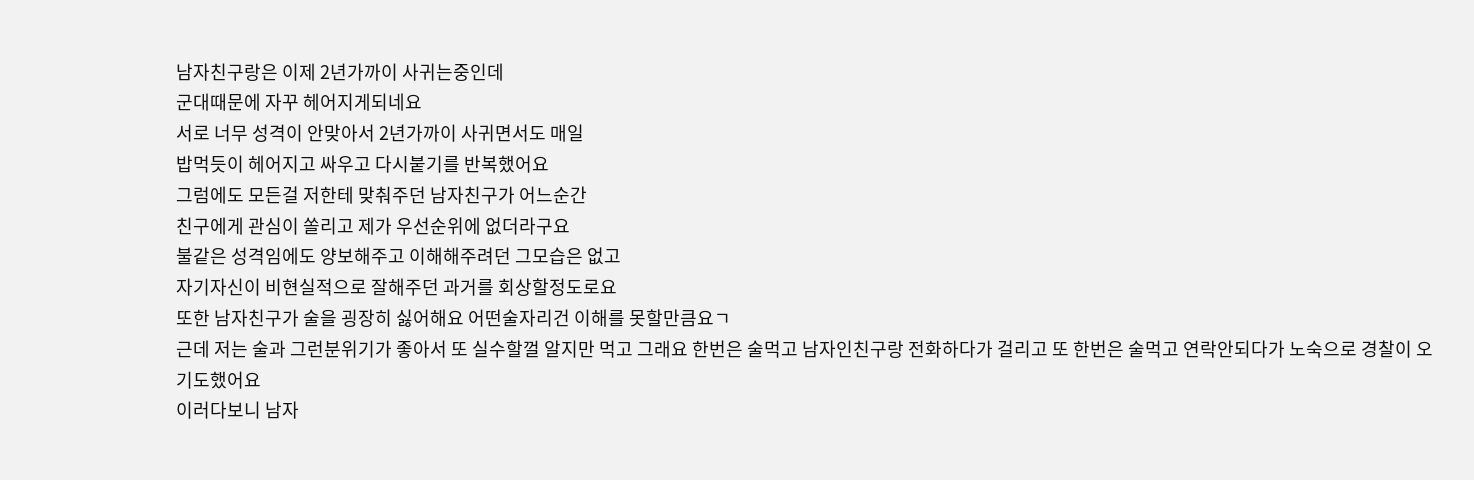남자친구랑은 이제 2년가까이 사귀는중인데
군대때문에 자꾸 헤어지게되네요
서로 너무 성격이 안맞아서 2년가까이 사귀면서도 매일
밥먹듯이 헤어지고 싸우고 다시붙기를 반복했어요
그럼에도 모든걸 저한테 맞춰주던 남자친구가 어느순간
친구에게 관심이 쏠리고 제가 우선순위에 없더라구요
불같은 성격임에도 양보해주고 이해해주려던 그모습은 없고
자기자신이 비현실적으로 잘해주던 과거를 회상할정도로요
또한 남자친구가 술을 굉장히 싫어해요 어떤술자리건 이해를 못할만큼요ㄱ
근데 저는 술과 그런분위기가 좋아서 또 실수할껄 알지만 먹고 그래요 한번은 술먹고 남자인친구랑 전화하다가 걸리고 또 한번은 술먹고 연락안되다가 노숙으로 경찰이 오기도했어요
이러다보니 남자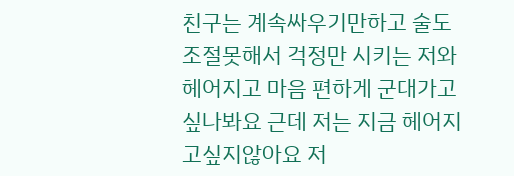친구는 계속싸우기만하고 술도 조절못해서 걱정만 시키는 저와 헤어지고 마음 편하게 군대가고싶나봐요 근데 저는 지금 헤어지고싶지않아요 저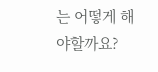는 어떻게 해야할까요?